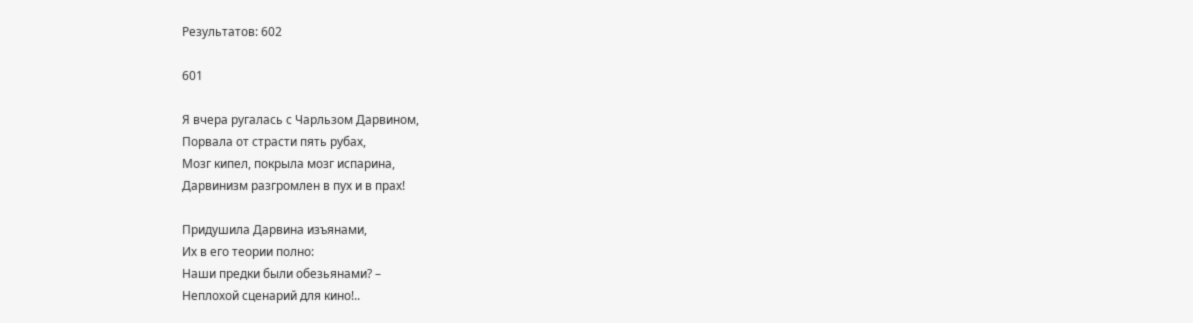Результатов: 602

601

Я вчера ругалась с Чарльзом Дарвином,
Порвала от страсти пять рубах,
Мозг кипел, покрыла мозг испарина,
Дарвинизм разгромлен в пух и в прах!

Придушила Дарвина изъянами,
Их в его теории полно:
Наши предки были обезьянами? –
Неплохой сценарий для кино!..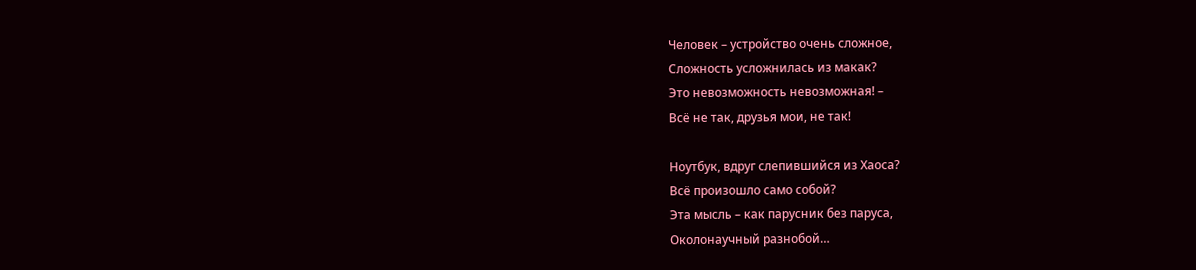Человек – устройство очень сложное,
Сложность усложнилась из макак?
Это невозможность невозможная! –
Всё не так, друзья мои, не так!

Ноутбук, вдруг слепившийся из Хаоса?
Всё произошло само собой?
Эта мысль – как парусник без паруса,
Околонаучный разнобой…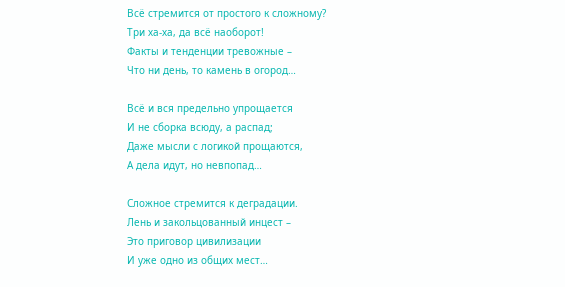Всё стремится от простого к сложному?
Три ха-ха, да всё наоборот!
Факты и тенденции тревожные –
Что ни день, то камень в огород…

Всё и вся предельно упрощается
И не сборка всюду, а распад;
Даже мысли с логикой прощаются,
А дела идут, но невпопад…

Сложное стремится к деградации.
Лень и закольцованный инцест –
Это приговор цивилизации
И уже одно из общих мест…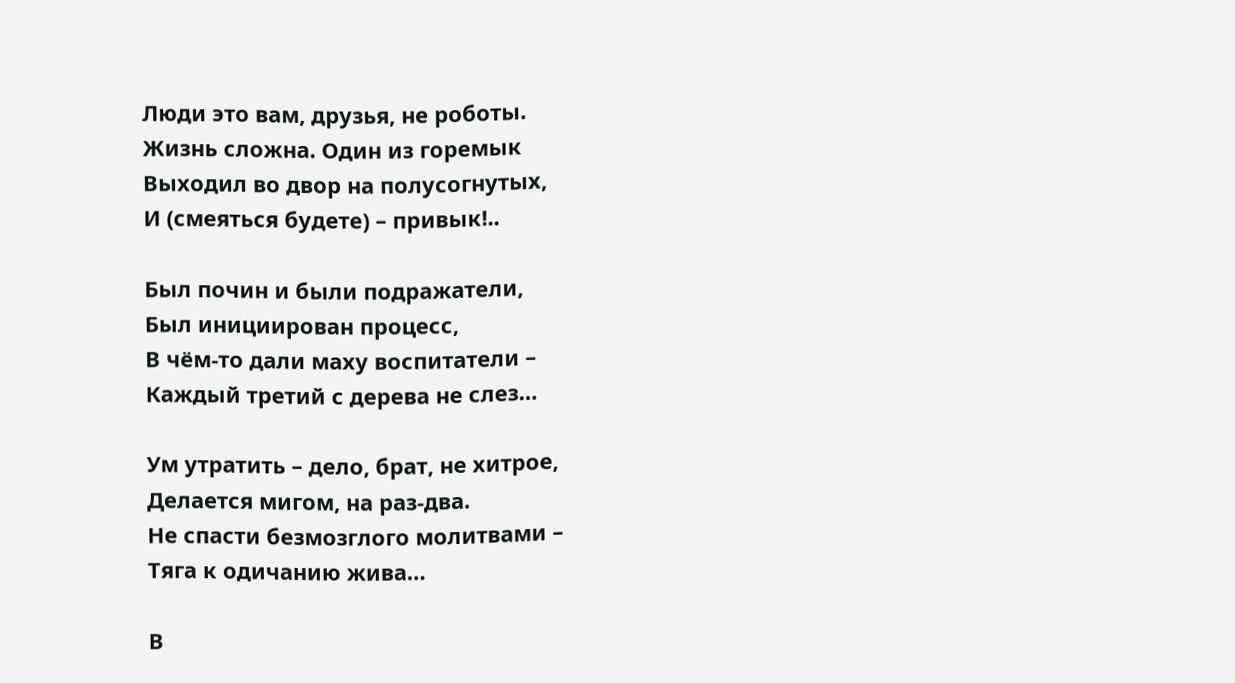Люди это вам, друзья, не роботы.
Жизнь сложна. Один из горемык
Выходил во двор на полусогнутых,
И (смеяться будете) – привык!..

Был почин и были подражатели,
Был инициирован процесс,
В чём-то дали маху воспитатели –
Каждый третий с дерева не слез…

Ум утратить – дело, брат, не хитрое,
Делается мигом, на раз-два.
Не спасти безмозглого молитвами –
Тяга к одичанию жива…

В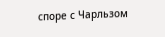споре с Чарльзом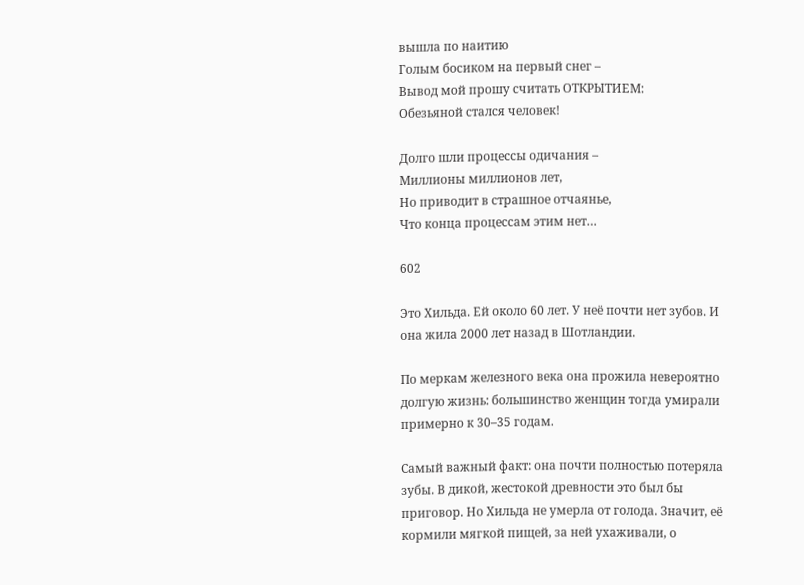вышла по наитию
Голым босиком на первый снег –
Вывод мой прошу считать ОТКРЫТИЕМ:
Обезьяной стался человек!

Долго шли процессы одичания –
Миллионы миллионов лет,
Но приводит в страшное отчаянье,
Что конца процессам этим нет…

602

Это Хильда. Ей около 60 лет. У неё почти нет зубов. И она жила 2000 лет назад в Шотландии.

По меркам железного века она прожила невероятно долгую жизнь: большинство женщин тогда умирали примерно к 30–35 годам.

Самый важный факт: она почти полностью потеряла зубы. В дикой, жестокой древности это был бы приговор. Но Хильда не умерла от голода. Значит, её кормили мягкой пищей, за ней ухаживали, о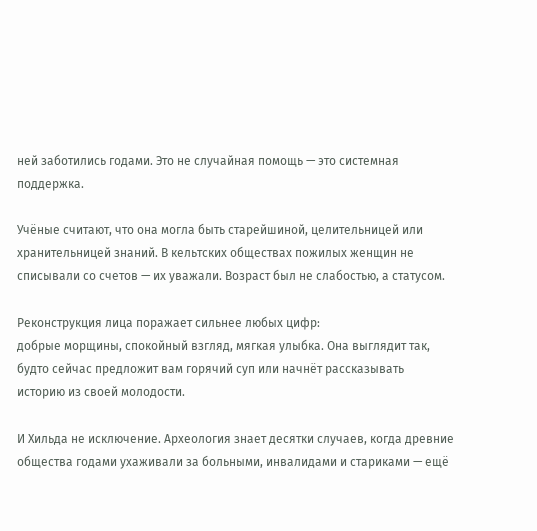ней заботились годами. Это не случайная помощь — это системная поддержка.

Учёные считают, что она могла быть старейшиной, целительницей или хранительницей знаний. В кельтских обществах пожилых женщин не списывали со счетов — их уважали. Возраст был не слабостью, а статусом.

Реконструкция лица поражает сильнее любых цифр:
добрые морщины, спокойный взгляд, мягкая улыбка. Она выглядит так, будто сейчас предложит вам горячий суп или начнёт рассказывать историю из своей молодости.

И Хильда не исключение. Археология знает десятки случаев, когда древние общества годами ухаживали за больными, инвалидами и стариками — ещё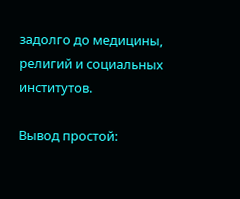задолго до медицины, религий и социальных институтов.

Вывод простой: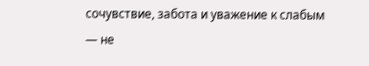сочувствие, забота и уважение к слабым — не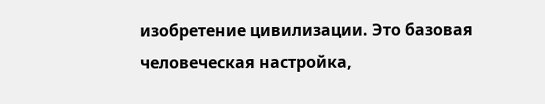изобретение цивилизации. Это базовая человеческая настройка,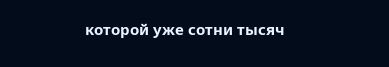которой уже сотни тысяч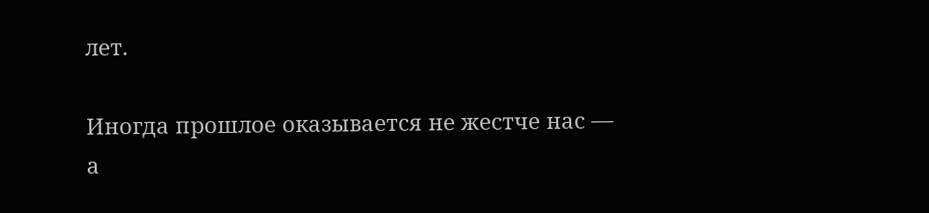лет.

Иногда прошлое оказывается не жестче нас — а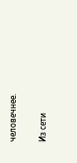человечнее.

Из сети